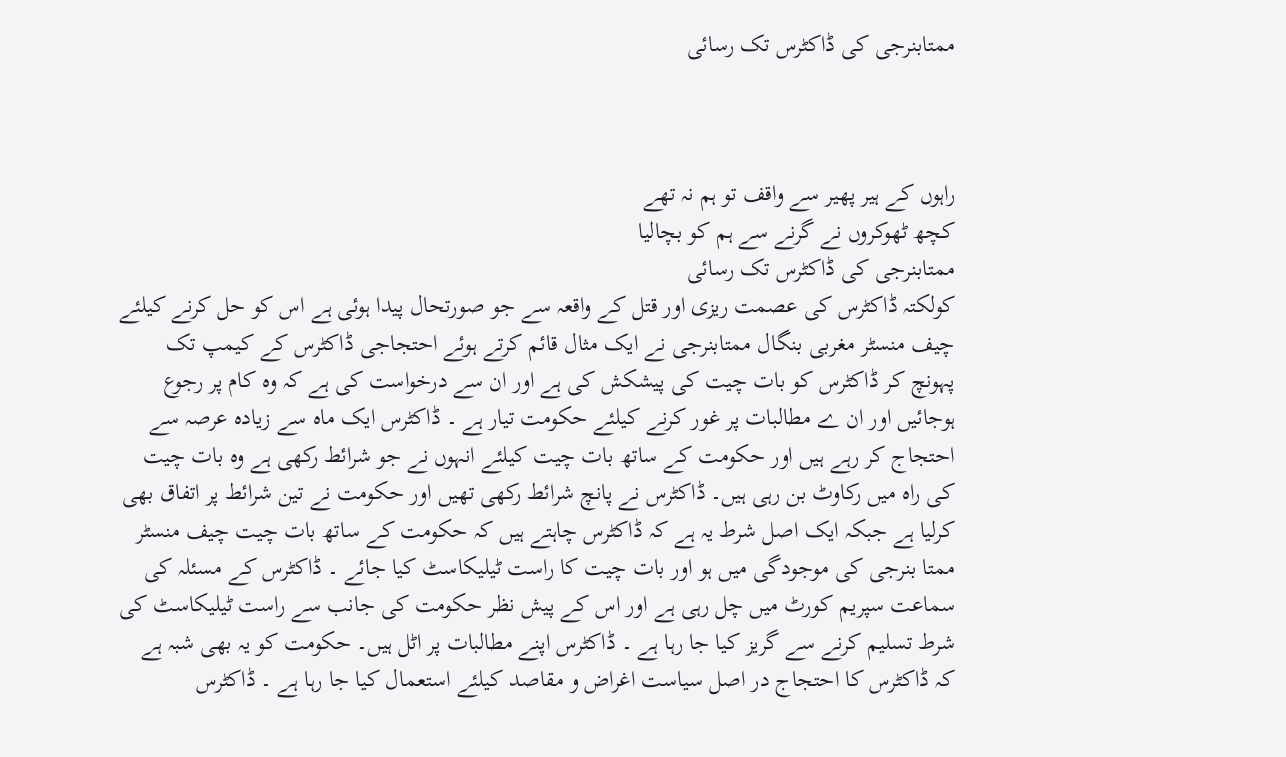ممتابنرجی کی ڈاکٹرس تک رسائی



راہوں کے ہیر پھیر سے واقف تو ہم نہ تھے
کچھ ٹھوکروں نے گرنے سے ہم کو بچالیا
ممتابنرجی کی ڈاکٹرس تک رسائی
کولکتہ ڈاکٹرس کی عصمت ریزی اور قتل کے واقعہ سے جو صورتحال پیدا ہوئی ہے اس کو حل کرنے کیلئے چیف منسٹر مغربی بنگال ممتابنرجی نے ایک مثال قائم کرتے ہوئے احتجاجی ڈاکٹرس کے کیمپ تک پہونچ کر ڈاکٹرس کو بات چیت کی پیشکش کی ہے اور ان سے درخواست کی ہے کہ وہ کام پر رجوع ہوجائیں اور ان ے مطالبات پر غور کرنے کیلئے حکومت تیار ہے ۔ ڈاکٹرس ایک ماہ سے زیادہ عرصہ سے احتجاج کر رہے ہیں اور حکومت کے ساتھ بات چیت کیلئے انہوں نے جو شرائط رکھی ہے وہ بات چیت کی راہ میں رکاوٹ بن رہی ہیں۔ ڈاکٹرس نے پانچ شرائط رکھی تھیں اور حکومت نے تین شرائط پر اتفاق بھی کرلیا ہے جبکہ ایک اصل شرط یہ ہے کہ ڈاکٹرس چاہتے ہیں کہ حکومت کے ساتھ بات چیت چیف منسٹر ممتا بنرجی کی موجودگی میں ہو اور بات چیت کا راست ٹیلیکاسٹ کیا جائے ۔ ڈاکٹرس کے مسئلہ کی سماعت سپریم کورٹ میں چل رہی ہے اور اس کے پیش نظر حکومت کی جانب سے راست ٹیلیکاسٹ کی شرط تسلیم کرنے سے گریز کیا جا رہا ہے ۔ ڈاکٹرس اپنے مطالبات پر اٹل ہیں۔ حکومت کو یہ بھی شبہ ہے کہ ڈاکٹرس کا احتجاج در اصل سیاست اغراض و مقاصد کیلئے استعمال کیا جا رہا ہے ۔ ڈاکٹرس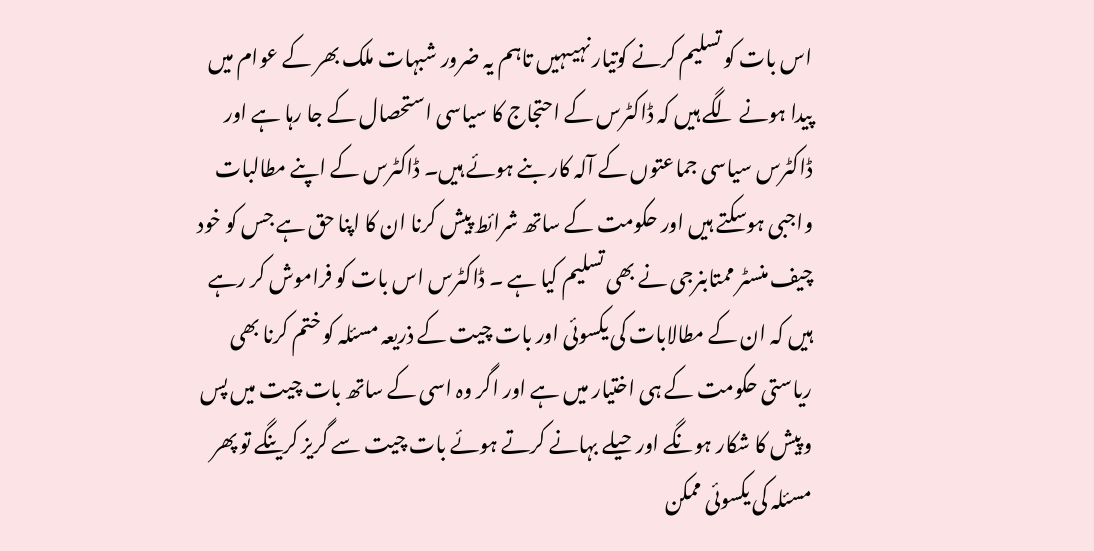اس بات کو تسلیم کرنے کوتیار نہیںہیں تاہم یہ ضرور شبہات ملک بھر کے عوام میں پیدا ہونے لگے ہیں کہ ڈاکٹرس کے احتجاج کا سیاسی استحصال کے جا رہا ہے اور ڈاکٹرس سیاسی جماعتوں کے آلہ کار بنے ہوئے ہیں۔ ڈاکٹرس کے اپنے مطالبات واجبی ہوسکتے ہیں اور حکومت کے ساتھ شرائط پیش کرنا ان کا اپنا حق ہے جس کو خود چیف منسٹر ممتابنرجی نے بھی تسلیم کیا ہے ۔ ڈاکٹرس اس بات کو فراموش کر رہے ہیں کہ ان کے مطالابات کی یکسوئی اور بات چیت کے ذریعہ مسئلہ کو ختم کرنا بھی ریاستی حکومت کے ہی اختیار میں ہے اور اگر وہ اسی کے ساتھ بات چیت میں پس و پیش کا شکار ہونگے اور حیلے بہانے کرتے ہوئے بات چیت سے گریز کرینگے تو پھر مسئلہ کی یکسوئی ممکن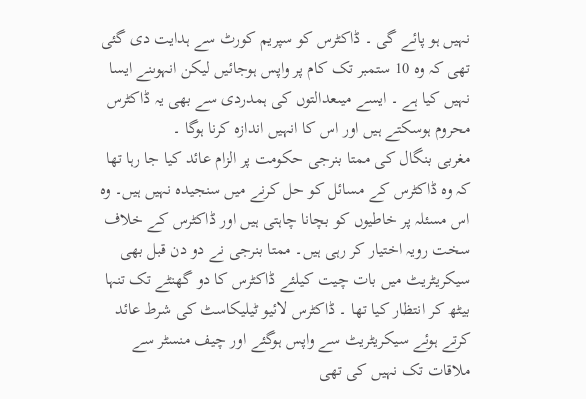نہیں ہو پائے گی ۔ ڈاکٹرس کو سپریم کورٹ سے ہدایت دی گئی تھی کہ وہ 10 ستمبر تک کام پر واپس ہوجائیں لیکن انہوںنے ایسا نہیں کیا ہے ۔ ایسے میںعدالتوں کی ہمدردی سے بھی یہ ڈاکٹرس محروم ہوسکتے ہیں اور اس کا انہیں اندازہ کرنا ہوگا ۔
مغربی بنگال کی ممتا بنرجی حکومت پر الزام عائد کیا جا رہا تھا کہ وہ ڈاکٹرس کے مسائل کو حل کرنے میں سنجیدہ نہیں ہیں۔ وہ اس مسئلہ پر خاطیوں کو بچانا چاہتی ہیں اور ڈاکٹرس کے خلاف سخت رویہ اختیار کر رہی ہیں۔ ممتا بنرجی نے دو دن قبل بھی سیکریٹریٹ میں بات چیت کیلئے ڈاکٹرس کا دو گھنٹے تک تنہا بیٹھ کر انتظار کیا تھا ۔ ڈاکٹرس لائیو ٹیلیکاسٹ کی شرط عائد کرتے ہوئے سیکریٹریٹ سے واپس ہوگئے اور چیف منسٹر سے ملاقات تک نہیں کی تھی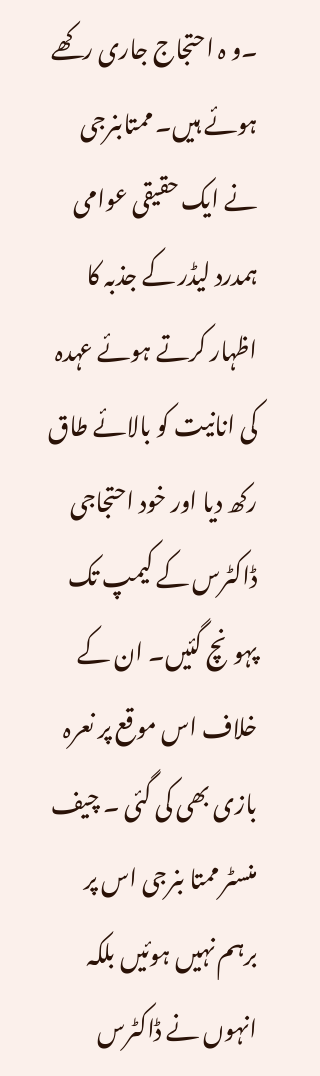۔و ہ احتجاج جاری رکھے ہوئے ہیں۔ ممتابنرجی نے ایک حقیقی عوامی ہمدرد لیڈر کے جذبہ کا اظہار کرتے ہوئے عہدہ کی انانیت کو بالائے طاق رکھ دیا اور خود احتجاجی ڈاکٹرس کے کیمپ تک پہونچ گئیں۔ ان کے خلاف اس موقع پر نعرہ بازی بھی کی گئی ۔ چیف منسٹر ممتا بنرجی اس پر برہم نہیں ہوئیں بلکہ انہوں نے ڈاکٹرس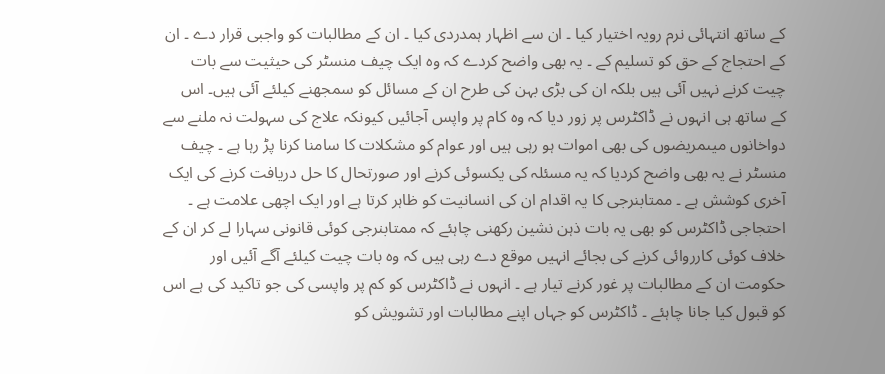کے ساتھ انتہائی نرم رویہ اختیار کیا ۔ ان سے اظہار ہمدردی کیا ۔ ان کے مطالبات کو واجبی قرار دے ۔ ان کے احتجاج کے حق کو تسلیم کے ۔ یہ بھی واضح کردے کہ وہ ایک چیف منسٹر کی حیثیت سے بات چیت کرنے نہیں آئی ہیں بلکہ ان کی بڑی بہن کی طرح ان کے مسائل کو سمجھنے کیلئے آئی ہیں۔ اس کے ساتھ ہی انہوں نے ڈاکٹرس پر زور دیا کہ وہ کام پر واپس آجائیں کیونکہ علاج کی سہولت نہ ملنے سے دواخانوں میںمریضوں کی بھی اموات ہو رہی ہیں اور عوام کو مشکلات کا سامنا کرنا پڑ رہا ہے ۔ چیف منسٹر نے یہ بھی واضح کردیا کہ یہ مسئلہ کی یکسوئی کرنے اور صورتحال کا حل دریافت کرنے کی ایک آخری کوشش ہے ۔ ممتابنرجی کا یہ اقدام ان کی انسانیت کو ظاہر کرتا ہے اور ایک اچھی علامت ہے ۔
احتجاجی ڈاکٹرس کو بھی یہ بات ذہن نشین رکھنی چاہئے کہ ممتابنرجی کوئی قانونی سہارا لے کر ان کے خلاف کوئی کارروائی کرنے کی بجائے انہیں موقع دے رہی ہیں کہ وہ بات چیت کیلئے آگے آئیں اور حکومت ان کے مطالبات پر غور کرنے تیار ہے ۔ انہوں نے ڈاکٹرس کو کم پر واپسی کی جو تاکید کی ہے اس کو قبول کیا جانا چاہئے ۔ ڈاکٹرس کو جہاں اپنے مطالبات اور تشویش کو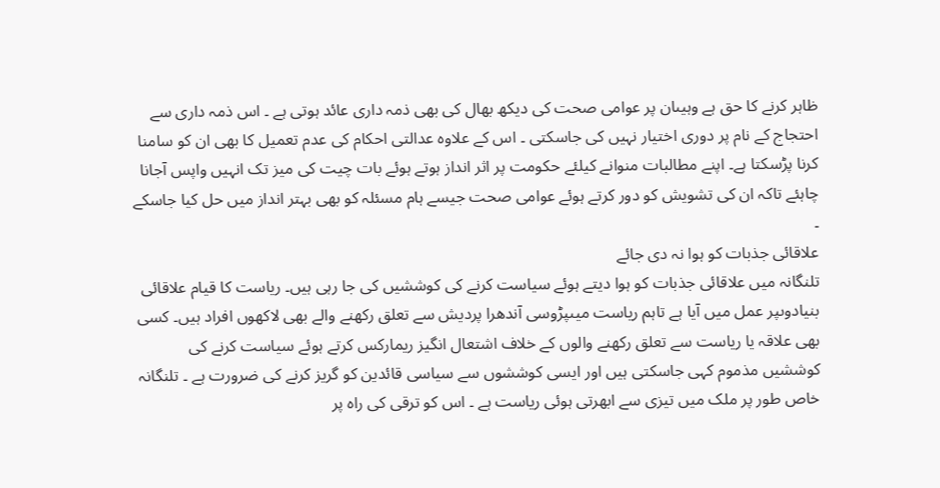ظاہر کرنے کا حق ہے وہیںان پر عوامی صحت کی دیکھ بھال کی بھی ذمہ داری عائد ہوتی ہے ۔ اس ذمہ داری سے احتجاج کے نام پر دوری اختیار نہیں کی جاسکتی ۔ اس کے علاوہ عدالتی احکام کی عدم تعمیل کا بھی ان کو سامنا کرنا پڑسکتا ہے۔ اپنے مطالبات منوانے کیلئے حکومت پر اثر انداز ہوتے ہوئے بات چیت کی میز تک انہیں واپس آجانا چاہئے تاکہ ان کی تشویش کو دور کرتے ہوئے عوامی صحت جیسے ہام مسئلہ کو بھی بہتر انداز میں حل کیا جاسکے ۔
علاقائی جذبات کو ہوا نہ دی جائے
تلنگانہ میں علاقائی جذبات کو ہوا دیتے ہوئے سیاست کرنے کی کوششیں کی جا رہی ہیں۔ ریاست کا قیام علاقائی بنیادوںپر عمل میں آیا ہے تاہم ریاست میںپڑوسی آندھرا پردیش سے تعلق رکھنے والے بھی لاکھوں افراد ہیں۔ کسی بھی علاقہ یا ریاست سے تعلق رکھنے والوں کے خلاف اشتعال انگیز ریمارکس کرتے ہوئے سیاست کرنے کی کوششیں مذموم کہی جاسکتی ہیں اور ایسی کوششوں سے سیاسی قائدین کو گریز کرنے کی ضرورت ہے ۔ تلنگانہ خاص طور پر ملک میں تیزی سے ابھرتی ہوئی ریاست ہے ۔ اس کو ترقی کی راہ پر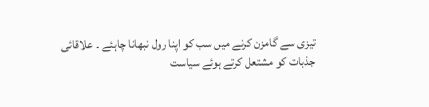تیزی سے گامزن کرنے میں سب کو اپنا رول نبھانا چاہئے ۔ علاقائی جذبات کو مشتعل کرتے ہوئے سیاست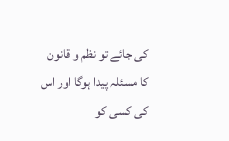کی جائے تو نظم و قانون کا مسئلہ پیدا ہوگا اور اس کی کسی کو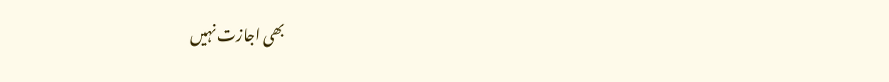بھی اجازت نہیں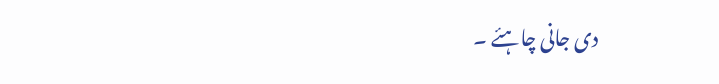دی جانی چاہئے ۔